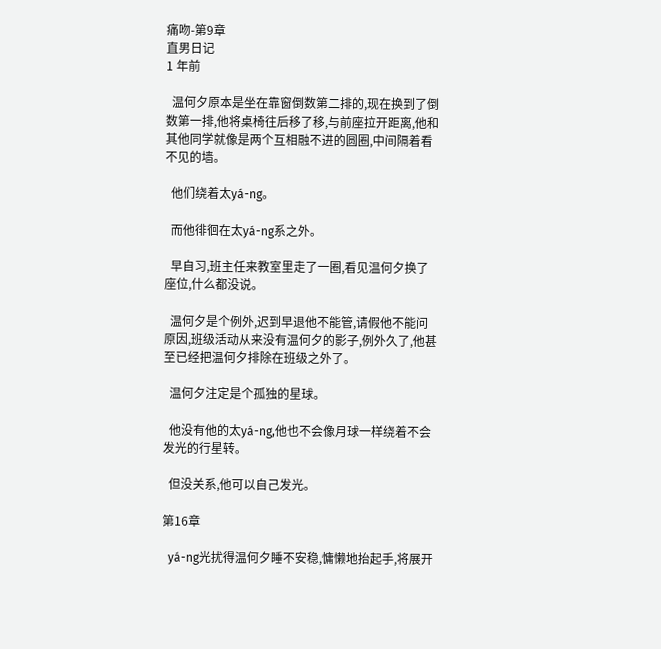痛吻-第9章
直男日记
1 年前

  温何夕原本是坐在靠窗倒数第二排的,现在换到了倒数第一排,他将桌椅往后移了移,与前座拉开距离,他和其他同学就像是两个互相融不进的圆圈,中间隔着看不见的墙。

  他们绕着太yá-ng。

  而他徘徊在太yá-ng系之外。

  早自习,班主任来教室里走了一圈,看见温何夕换了座位,什么都没说。

  温何夕是个例外,迟到早退他不能管,请假他不能问原因,班级活动从来没有温何夕的影子,例外久了,他甚至已经把温何夕排除在班级之外了。

  温何夕注定是个孤独的星球。

  他没有他的太yá-ng,他也不会像月球一样绕着不会发光的行星转。

  但没关系,他可以自己发光。

第16章

  yá-ng光扰得温何夕睡不安稳,慵懒地抬起手,将展开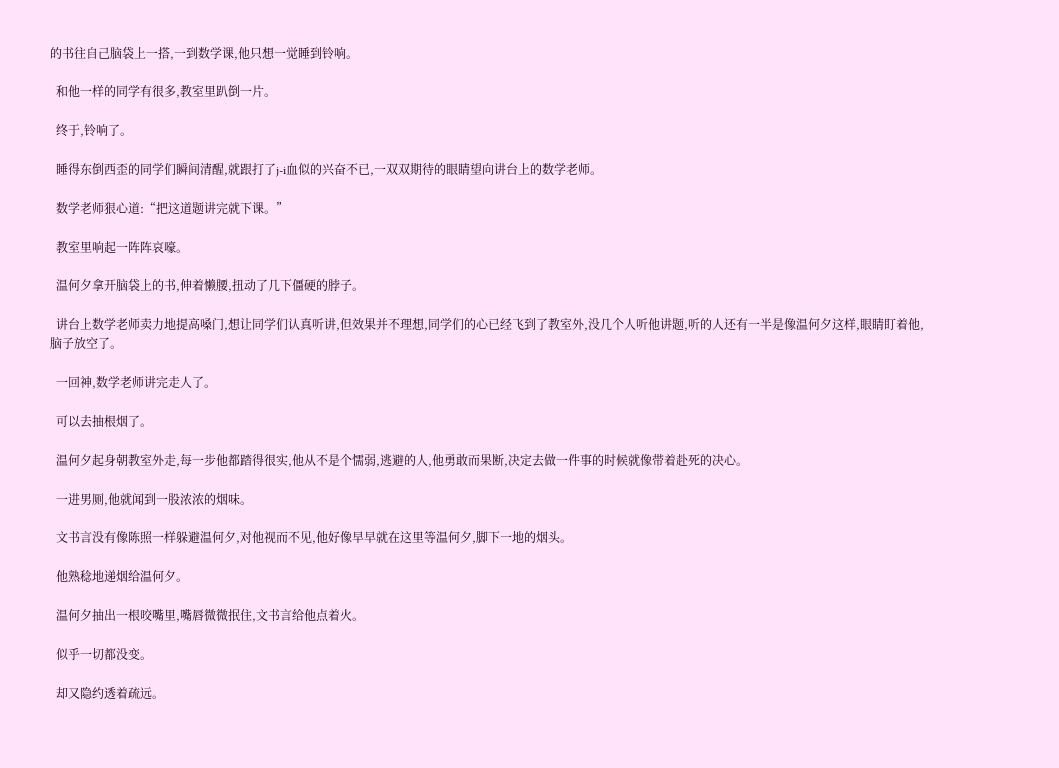的书往自己脑袋上一搭,一到数学课,他只想一觉睡到铃响。

  和他一样的同学有很多,教室里趴倒一片。

  终于,铃响了。

  睡得东倒西歪的同学们瞬间清醒,就跟打了j-i血似的兴奋不已,一双双期待的眼睛望向讲台上的数学老师。

  数学老师狠心道:“把这道题讲完就下课。”

  教室里响起一阵阵哀嚎。

  温何夕拿开脑袋上的书,伸着懒腰,扭动了几下僵硬的脖子。

  讲台上数学老师卖力地提高嗓门,想让同学们认真听讲,但效果并不理想,同学们的心已经飞到了教室外,没几个人听他讲题,听的人还有一半是像温何夕这样,眼睛盯着他,脑子放空了。

  一回神,数学老师讲完走人了。

  可以去抽根烟了。

  温何夕起身朝教室外走,每一步他都踏得很实,他从不是个懦弱,逃避的人,他勇敢而果断,决定去做一件事的时候就像带着赴死的决心。

  一进男厕,他就闻到一股浓浓的烟味。

  文书言没有像陈照一样躲避温何夕,对他视而不见,他好像早早就在这里等温何夕,脚下一地的烟头。

  他熟稔地递烟给温何夕。

  温何夕抽出一根咬嘴里,嘴唇微微抿住,文书言给他点着火。

  似乎一切都没变。

  却又隐约透着疏远。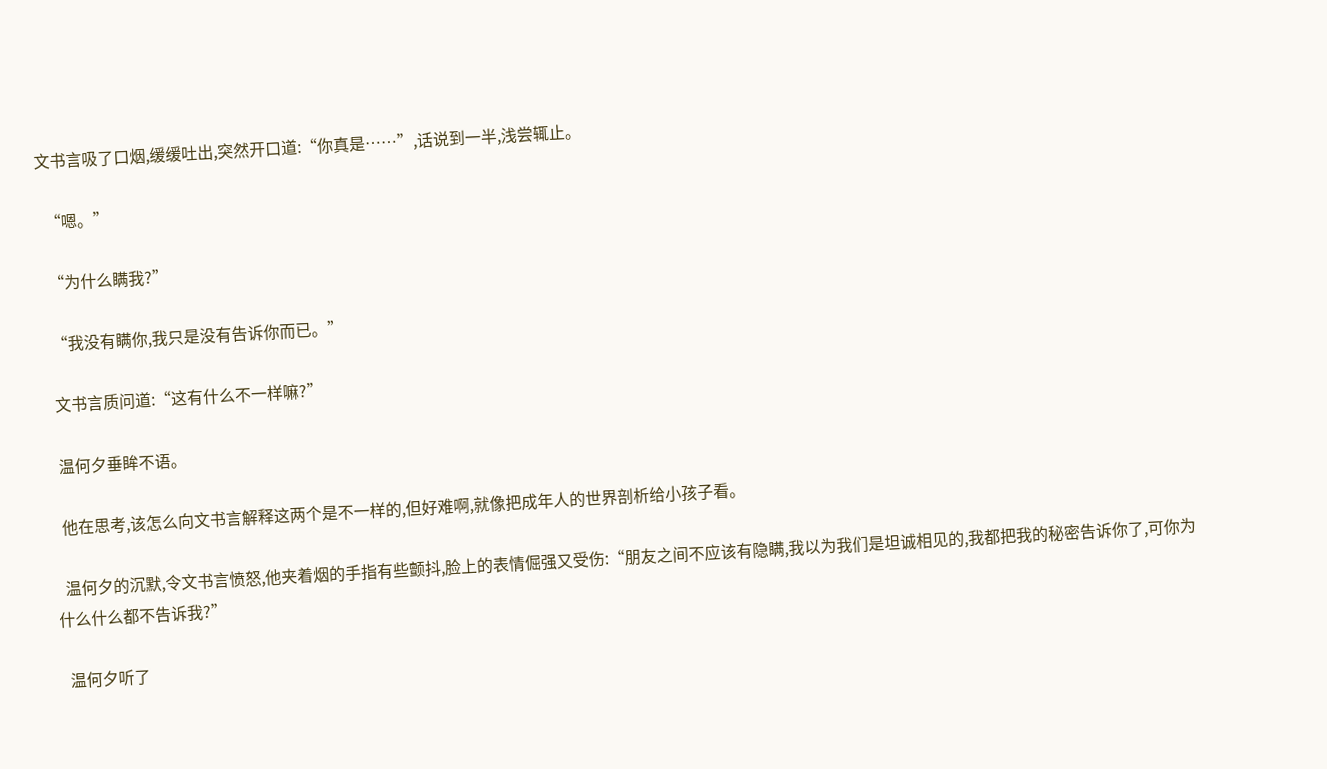文书言吸了口烟,缓缓吐出,突然开口道:“你真是……”,话说到一半,浅尝辄止。

  “嗯。”

  “为什么瞒我?”

  “我没有瞒你,我只是没有告诉你而已。”

  文书言质问道:“这有什么不一样嘛?”

  温何夕垂眸不语。

  他在思考,该怎么向文书言解释这两个是不一样的,但好难啊,就像把成年人的世界剖析给小孩子看。

  温何夕的沉默,令文书言愤怒,他夹着烟的手指有些颤抖,脸上的表情倔强又受伤:“朋友之间不应该有隐瞒,我以为我们是坦诚相见的,我都把我的秘密告诉你了,可你为什么什么都不告诉我?”

  温何夕听了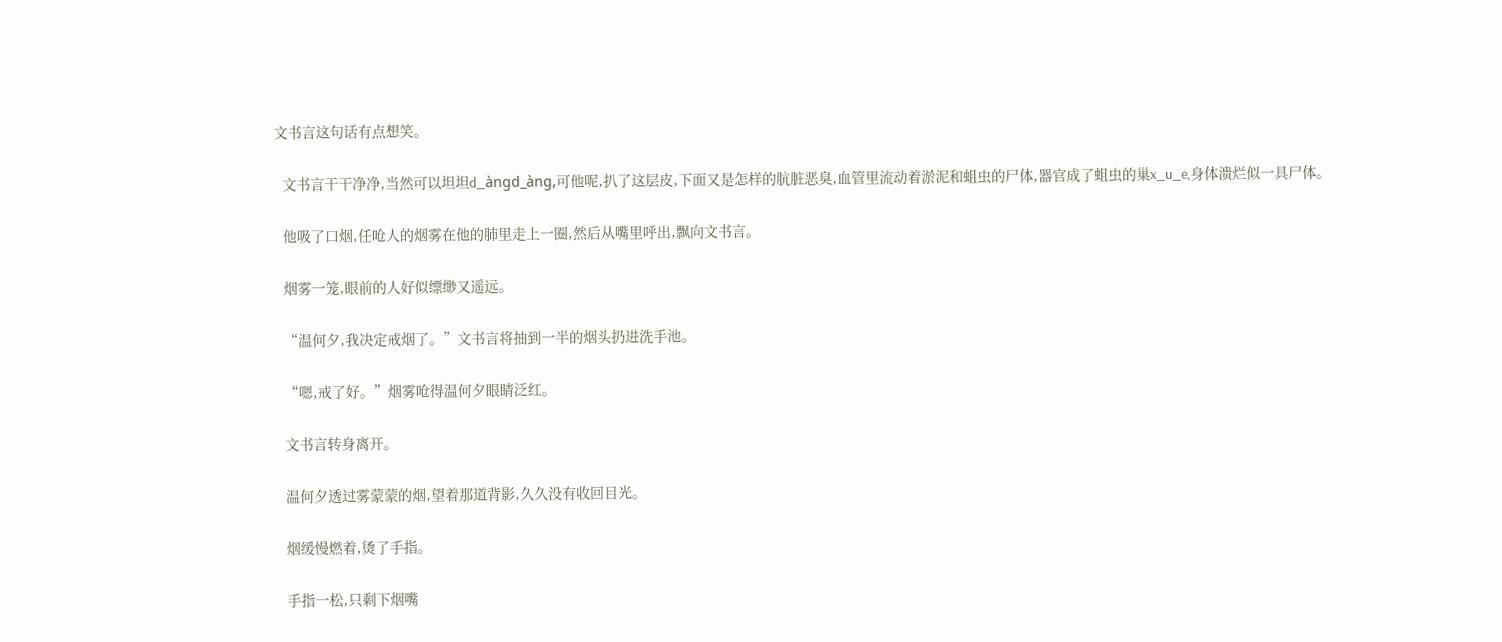文书言这句话有点想笑。

  文书言干干净净,当然可以坦坦d_àngd_àng,可他呢,扒了这层皮,下面又是怎样的肮脏恶臭,血管里流动着淤泥和蛆虫的尸体,器官成了蛆虫的巢x_u_e,身体溃烂似一具尸体。

  他吸了口烟,任呛人的烟雾在他的肺里走上一圈,然后从嘴里呼出,飘向文书言。

  烟雾一笼,眼前的人好似缥缈又遥远。

  “温何夕,我决定戒烟了。”文书言将抽到一半的烟头扔进洗手池。

  “嗯,戒了好。”烟雾呛得温何夕眼睛泛红。

  文书言转身离开。

  温何夕透过雾蒙蒙的烟,望着那道背影,久久没有收回目光。

  烟缓慢燃着,烫了手指。

  手指一松,只剩下烟嘴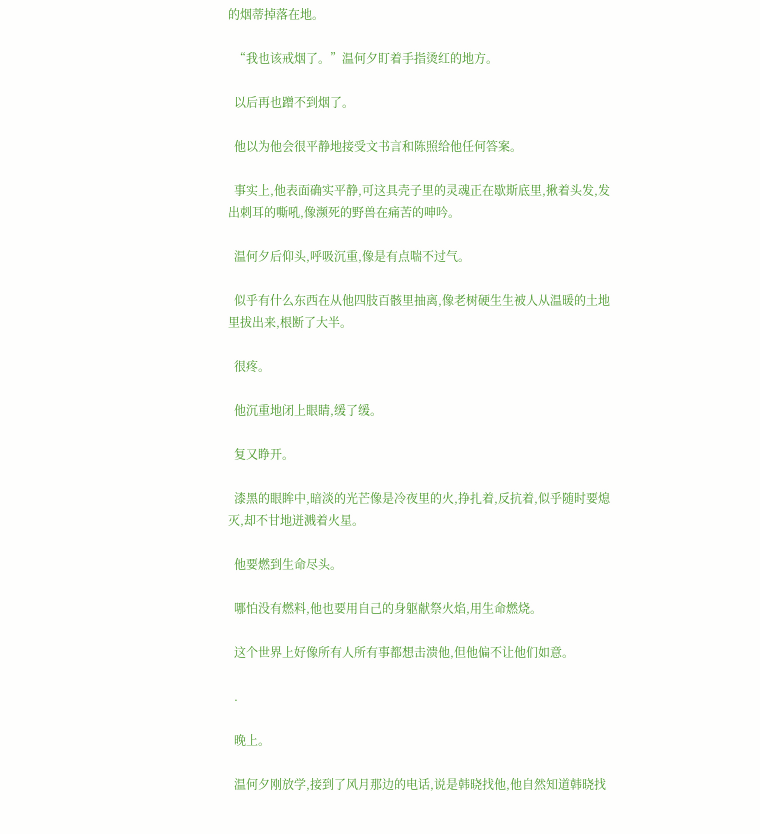的烟蒂掉落在地。

  “我也该戒烟了。”温何夕盯着手指烫红的地方。

  以后再也蹭不到烟了。

  他以为他会很平静地接受文书言和陈照给他任何答案。

  事实上,他表面确实平静,可这具壳子里的灵魂正在歇斯底里,揪着头发,发出刺耳的嘶吼,像濒死的野兽在痛苦的呻吟。

  温何夕后仰头,呼吸沉重,像是有点喘不过气。

  似乎有什么东西在从他四肢百骸里抽离,像老树硬生生被人从温暖的土地里拔出来,根断了大半。

  很疼。

  他沉重地闭上眼睛,缓了缓。

  复又睁开。

  漆黑的眼眸中,暗淡的光芒像是冷夜里的火,挣扎着,反抗着,似乎随时要熄灭,却不甘地迸溅着火星。

  他要燃到生命尽头。

  哪怕没有燃料,他也要用自己的身躯献祭火焰,用生命燃烧。

  这个世界上好像所有人所有事都想击溃他,但他偏不让他们如意。

  .

  晚上。

  温何夕刚放学,接到了风月那边的电话,说是韩晓找他,他自然知道韩晓找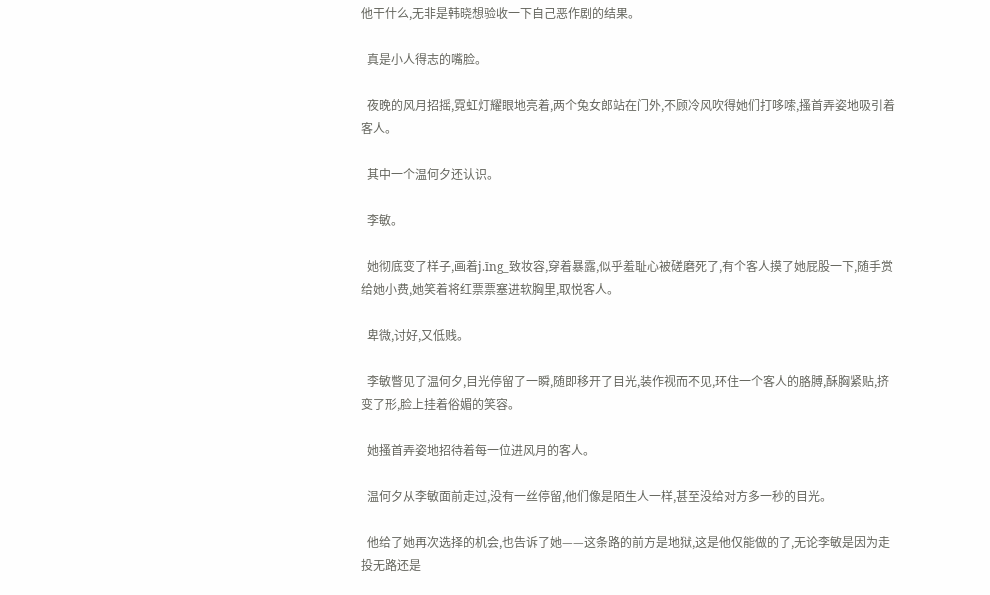他干什么,无非是韩晓想验收一下自己恶作剧的结果。

  真是小人得志的嘴脸。

  夜晚的风月招摇,霓虹灯耀眼地亮着,两个兔女郎站在门外,不顾冷风吹得她们打哆嗦,搔首弄姿地吸引着客人。

  其中一个温何夕还认识。

  李敏。

  她彻底变了样子,画着j.īng_致妆容,穿着暴露,似乎羞耻心被磋磨死了,有个客人摸了她屁股一下,随手赏给她小费,她笑着将红票票塞进软胸里,取悦客人。

  卑微,讨好,又低贱。

  李敏瞥见了温何夕,目光停留了一瞬,随即移开了目光,装作视而不见,环住一个客人的胳膊,酥胸紧贴,挤变了形,脸上挂着俗媚的笑容。

  她搔首弄姿地招待着每一位进风月的客人。

  温何夕从李敏面前走过,没有一丝停留,他们像是陌生人一样,甚至没给对方多一秒的目光。

  他给了她再次选择的机会,也告诉了她——这条路的前方是地狱,这是他仅能做的了,无论李敏是因为走投无路还是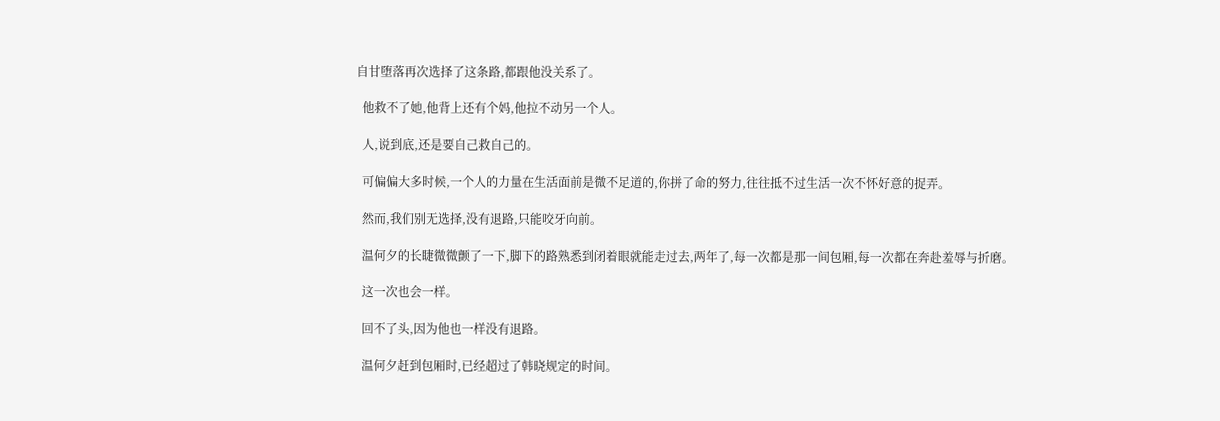自甘堕落再次选择了这条路,都跟他没关系了。

  他救不了她,他背上还有个妈,他拉不动另一个人。

  人,说到底,还是要自己救自己的。

  可偏偏大多时候,一个人的力量在生活面前是微不足道的,你拼了命的努力,往往抵不过生活一次不怀好意的捉弄。

  然而,我们别无选择,没有退路,只能咬牙向前。

  温何夕的长睫微微颤了一下,脚下的路熟悉到闭着眼就能走过去,两年了,每一次都是那一间包厢,每一次都在奔赴羞辱与折磨。

  这一次也会一样。

  回不了头,因为他也一样没有退路。

  温何夕赶到包厢时,已经超过了韩晓规定的时间。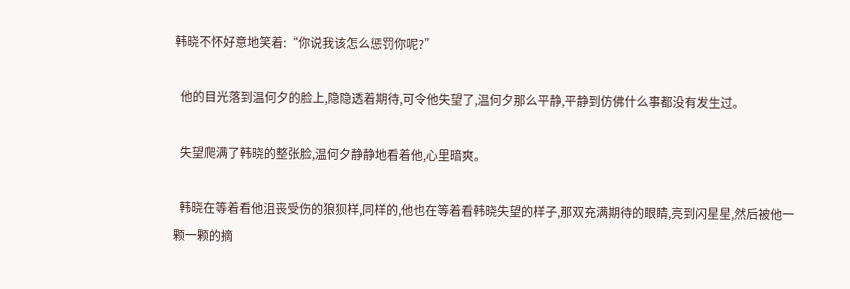韩晓不怀好意地笑着:“你说我该怎么惩罚你呢?”

  他的目光落到温何夕的脸上,隐隐透着期待,可令他失望了,温何夕那么平静,平静到仿佛什么事都没有发生过。

  失望爬满了韩晓的整张脸,温何夕静静地看着他,心里暗爽。

  韩晓在等着看他沮丧受伤的狼狈样,同样的,他也在等着看韩晓失望的样子,那双充满期待的眼睛,亮到闪星星,然后被他一颗一颗的摘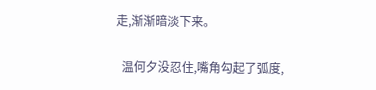走,渐渐暗淡下来。

  温何夕没忍住,嘴角勾起了弧度,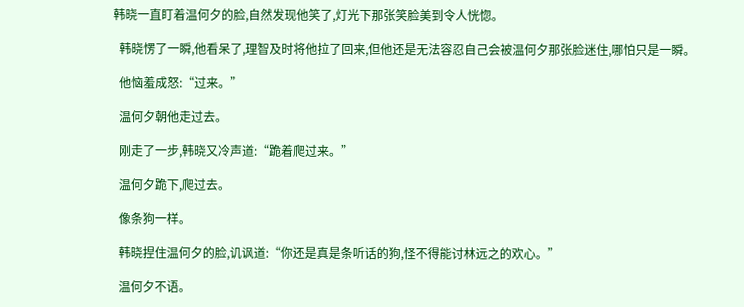韩晓一直盯着温何夕的脸,自然发现他笑了,灯光下那张笑脸美到令人恍惚。

  韩晓愣了一瞬,他看呆了,理智及时将他拉了回来,但他还是无法容忍自己会被温何夕那张脸迷住,哪怕只是一瞬。

  他恼羞成怒:“过来。”

  温何夕朝他走过去。

  刚走了一步,韩晓又冷声道:“跪着爬过来。”

  温何夕跪下,爬过去。

  像条狗一样。

  韩晓捏住温何夕的脸,讥讽道:“你还是真是条听话的狗,怪不得能讨林远之的欢心。”

  温何夕不语。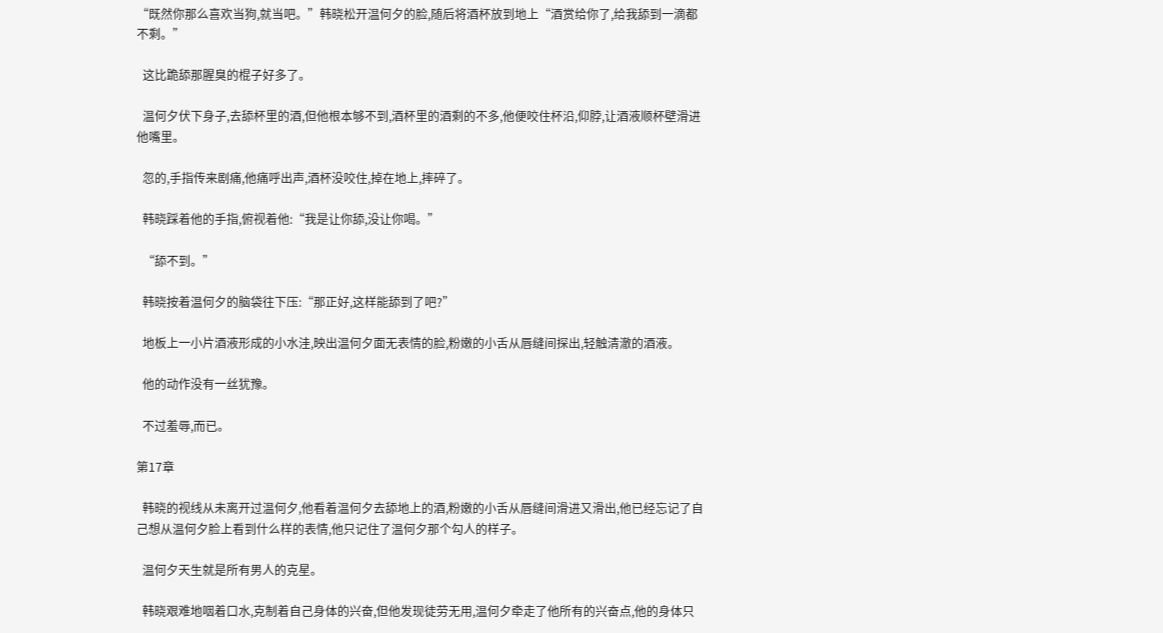“既然你那么喜欢当狗,就当吧。”韩晓松开温何夕的脸,随后将酒杯放到地上“酒赏给你了,给我舔到一滴都不剩。”

  这比跪舔那腥臭的棍子好多了。

  温何夕伏下身子,去舔杯里的酒,但他根本够不到,酒杯里的酒剩的不多,他便咬住杯沿,仰脖,让酒液顺杯壁滑进他嘴里。

  忽的,手指传来剧痛,他痛呼出声,酒杯没咬住,掉在地上,摔碎了。

  韩晓踩着他的手指,俯视着他:“我是让你舔,没让你喝。”

  “舔不到。”

  韩晓按着温何夕的脑袋往下压:“那正好,这样能舔到了吧?”

  地板上一小片酒液形成的小水洼,映出温何夕面无表情的脸,粉嫩的小舌从唇缝间探出,轻触清澈的酒液。

  他的动作没有一丝犹豫。

  不过羞辱,而已。

第17章

  韩晓的视线从未离开过温何夕,他看着温何夕去舔地上的酒,粉嫩的小舌从唇缝间滑进又滑出,他已经忘记了自己想从温何夕脸上看到什么样的表情,他只记住了温何夕那个勾人的样子。

  温何夕天生就是所有男人的克星。

  韩晓艰难地咽着口水,克制着自己身体的兴奋,但他发现徒劳无用,温何夕牵走了他所有的兴奋点,他的身体只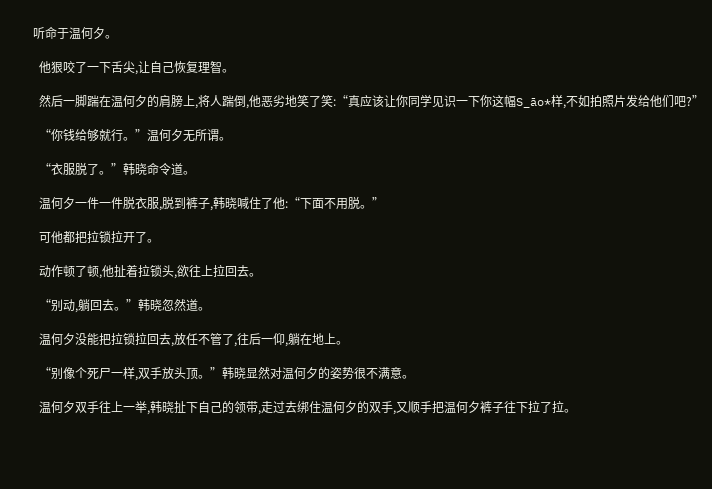听命于温何夕。

  他狠咬了一下舌尖,让自己恢复理智。

  然后一脚踹在温何夕的肩膀上,将人踹倒,他恶劣地笑了笑:“真应该让你同学见识一下你这幅S_āo*样,不如拍照片发给他们吧?”

  “你钱给够就行。”温何夕无所谓。

  “衣服脱了。”韩晓命令道。

  温何夕一件一件脱衣服,脱到裤子,韩晓喊住了他:“下面不用脱。”

  可他都把拉锁拉开了。

  动作顿了顿,他扯着拉锁头,欲往上拉回去。

  “别动,躺回去。”韩晓忽然道。

  温何夕没能把拉锁拉回去,放任不管了,往后一仰,躺在地上。

  “别像个死尸一样,双手放头顶。”韩晓显然对温何夕的姿势很不满意。

  温何夕双手往上一举,韩晓扯下自己的领带,走过去绑住温何夕的双手,又顺手把温何夕裤子往下拉了拉。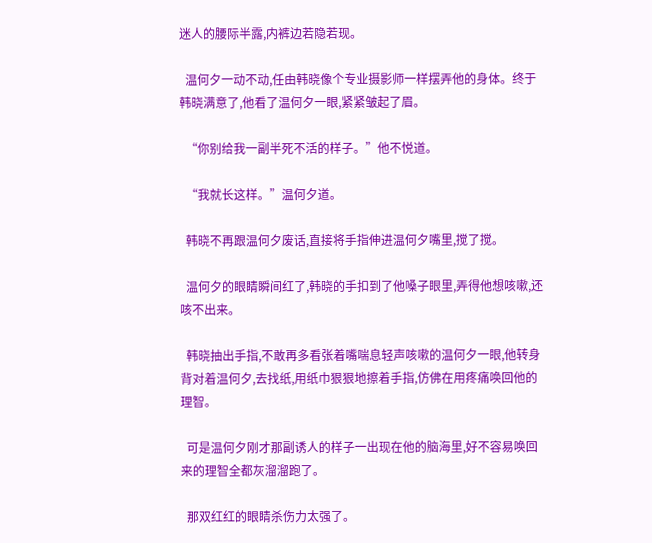迷人的腰际半露,内裤边若隐若现。

  温何夕一动不动,任由韩晓像个专业摄影师一样摆弄他的身体。终于韩晓满意了,他看了温何夕一眼,紧紧皱起了眉。

  “你别给我一副半死不活的样子。”他不悦道。

  “我就长这样。”温何夕道。

  韩晓不再跟温何夕废话,直接将手指伸进温何夕嘴里,搅了搅。

  温何夕的眼睛瞬间红了,韩晓的手扣到了他嗓子眼里,弄得他想咳嗽,还咳不出来。

  韩晓抽出手指,不敢再多看张着嘴喘息轻声咳嗽的温何夕一眼,他转身背对着温何夕,去找纸,用纸巾狠狠地擦着手指,仿佛在用疼痛唤回他的理智。

  可是温何夕刚才那副诱人的样子一出现在他的脑海里,好不容易唤回来的理智全都灰溜溜跑了。

  那双红红的眼睛杀伤力太强了。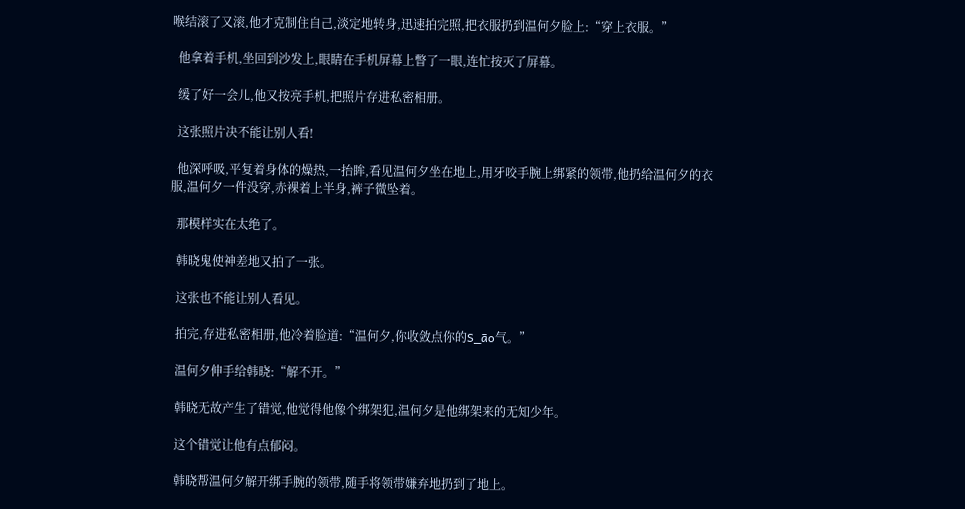喉结滚了又滚,他才克制住自己,淡定地转身,迅速拍完照,把衣服扔到温何夕脸上:“穿上衣服。”

  他拿着手机,坐回到沙发上,眼睛在手机屏幕上瞥了一眼,连忙按灭了屏幕。

  缓了好一会儿,他又按亮手机,把照片存进私密相册。

  这张照片决不能让别人看!

  他深呼吸,平复着身体的燥热,一抬眸,看见温何夕坐在地上,用牙咬手腕上绑紧的领带,他扔给温何夕的衣服,温何夕一件没穿,赤裸着上半身,裤子微坠着。

  那模样实在太绝了。

  韩晓鬼使神差地又拍了一张。

  这张也不能让别人看见。

  拍完,存进私密相册,他冷着脸道:“温何夕,你收敛点你的S_āo气。”

  温何夕伸手给韩晓:“解不开。”

  韩晓无故产生了错觉,他觉得他像个绑架犯,温何夕是他绑架来的无知少年。

  这个错觉让他有点郁闷。

  韩晓帮温何夕解开绑手腕的领带,随手将领带嫌弃地扔到了地上。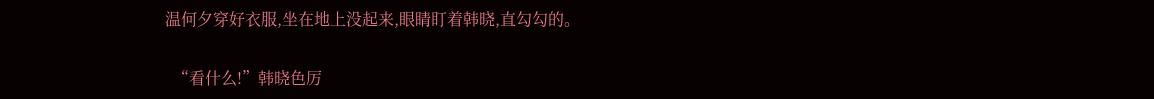温何夕穿好衣服,坐在地上没起来,眼睛盯着韩晓,直勾勾的。

  “看什么!”韩晓色厉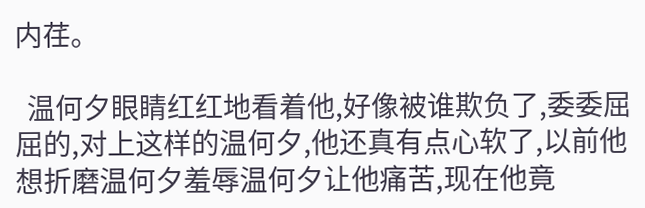内荏。

  温何夕眼睛红红地看着他,好像被谁欺负了,委委屈屈的,对上这样的温何夕,他还真有点心软了,以前他想折磨温何夕羞辱温何夕让他痛苦,现在他竟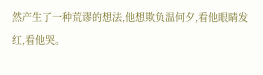然产生了一种荒谬的想法,他想欺负温何夕,看他眼睛发红,看他哭。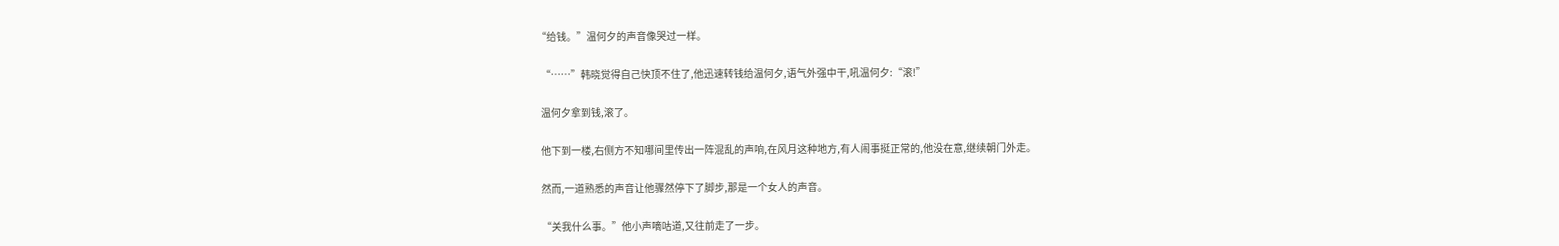“给钱。”温何夕的声音像哭过一样。

  “……”韩晓觉得自己快顶不住了,他迅速转钱给温何夕,语气外强中干,吼温何夕:“滚!”

  温何夕拿到钱,滚了。

  他下到一楼,右侧方不知哪间里传出一阵混乱的声响,在风月这种地方,有人闹事挺正常的,他没在意,继续朝门外走。

  然而,一道熟悉的声音让他骤然停下了脚步,那是一个女人的声音。

  “关我什么事。”他小声嘀咕道,又往前走了一步。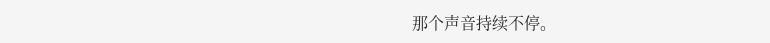那个声音持续不停。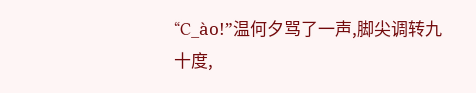“C_ào!”温何夕骂了一声,脚尖调转九十度,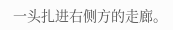一头扎进右侧方的走廊。